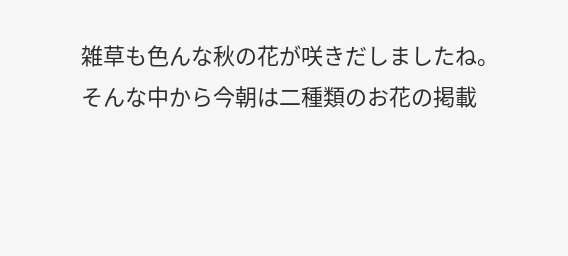雑草も色んな秋の花が咲きだしましたね。
そんな中から今朝は二種類のお花の掲載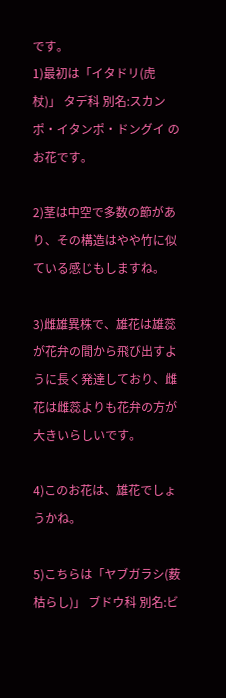です。
1)最初は「イタドリ(虎杖)」 タデ科 別名:スカンポ・イタンポ・ドングイ のお花です。

2)茎は中空で多数の節があり、その構造はやや竹に似ている感じもしますね。

3)雌雄異株で、雄花は雄蕊が花弁の間から飛び出すように長く発達しており、雌花は雌蕊よりも花弁の方が大きいらしいです。

4)このお花は、雄花でしょうかね。

5)こちらは「ヤブガラシ(薮枯らし)」 ブドウ科 別名:ビ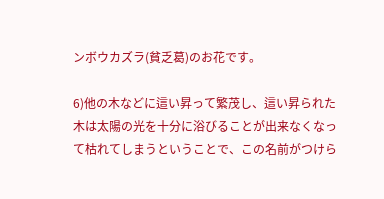ンボウカズラ(貧乏葛)のお花です。

6)他の木などに這い昇って繁茂し、這い昇られた木は太陽の光を十分に浴びることが出来なくなって枯れてしまうということで、この名前がつけら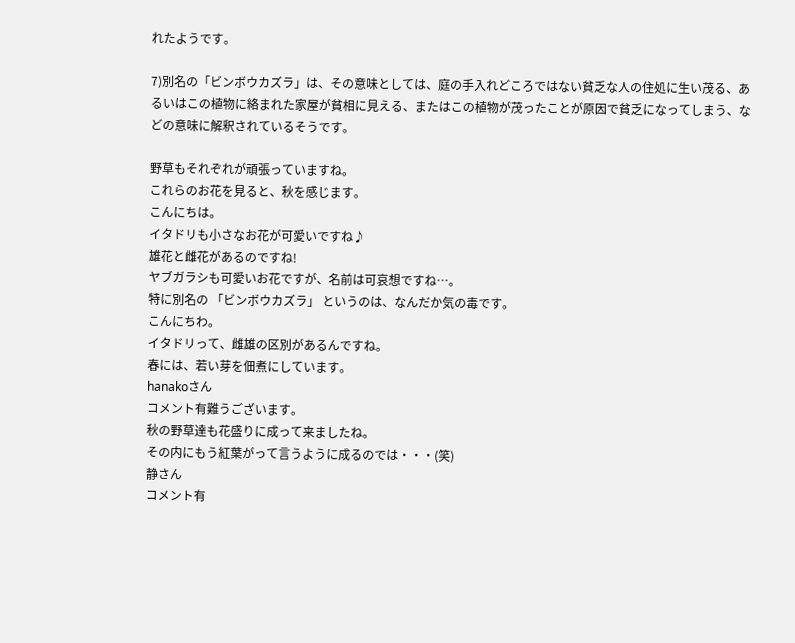れたようです。

7)別名の「ビンボウカズラ」は、その意味としては、庭の手入れどころではない貧乏な人の住処に生い茂る、あるいはこの植物に絡まれた家屋が貧相に見える、またはこの植物が茂ったことが原因で貧乏になってしまう、などの意味に解釈されているそうです。

野草もそれぞれが頑張っていますね。
これらのお花を見ると、秋を感じます。
こんにちは。
イタドリも小さなお花が可愛いですね♪
雄花と雌花があるのですね!
ヤブガラシも可愛いお花ですが、名前は可哀想ですね…。
特に別名の 「ビンボウカズラ」 というのは、なんだか気の毒です。
こんにちわ。
イタドリって、雌雄の区別があるんですね。
春には、若い芽を佃煮にしています。
hanakoさん
コメント有難うございます。
秋の野草達も花盛りに成って来ましたね。
その内にもう紅葉がって言うように成るのでは・・・(笑)
静さん
コメント有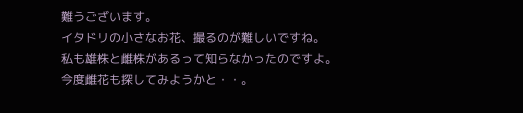難うございます。
イタドリの小さなお花、撮るのが難しいですね。
私も雄株と雌株があるって知らなかったのですよ。
今度雌花も探してみようかと・・。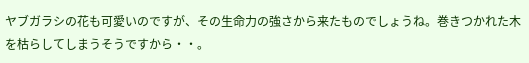ヤブガラシの花も可愛いのですが、その生命力の強さから来たものでしょうね。巻きつかれた木を枯らしてしまうそうですから・・。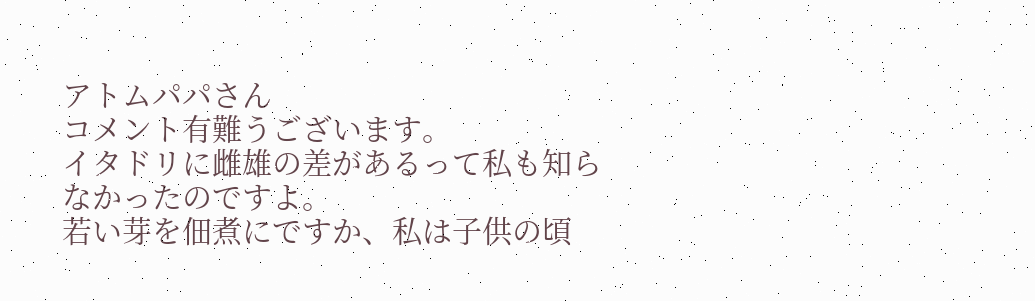アトムパパさん
コメント有難うございます。
イタドリに雌雄の差があるって私も知らなかったのですよ。
若い芽を佃煮にですか、私は子供の頃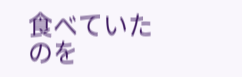食べていたのを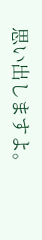思い出しますよ。